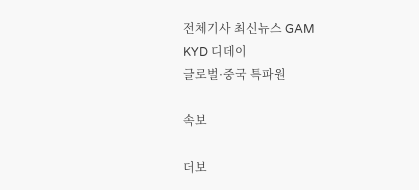전체기사 최신뉴스 GAM
KYD 디데이
글로벌·중국 특파원

속보

더보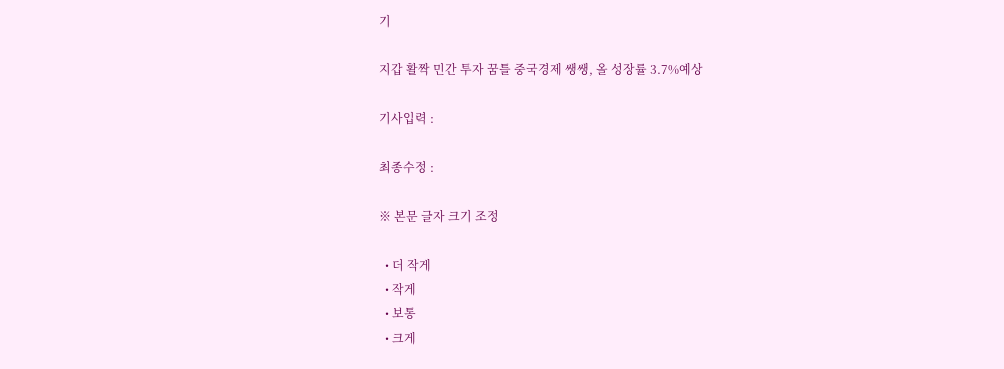기

지갑 활짝 민간 투자 꿈틀 중국경제 쌩쌩, 올 성장률 3.7%예상

기사입력 :

최종수정 :

※ 본문 글자 크기 조정

  • 더 작게
  • 작게
  • 보통
  • 크게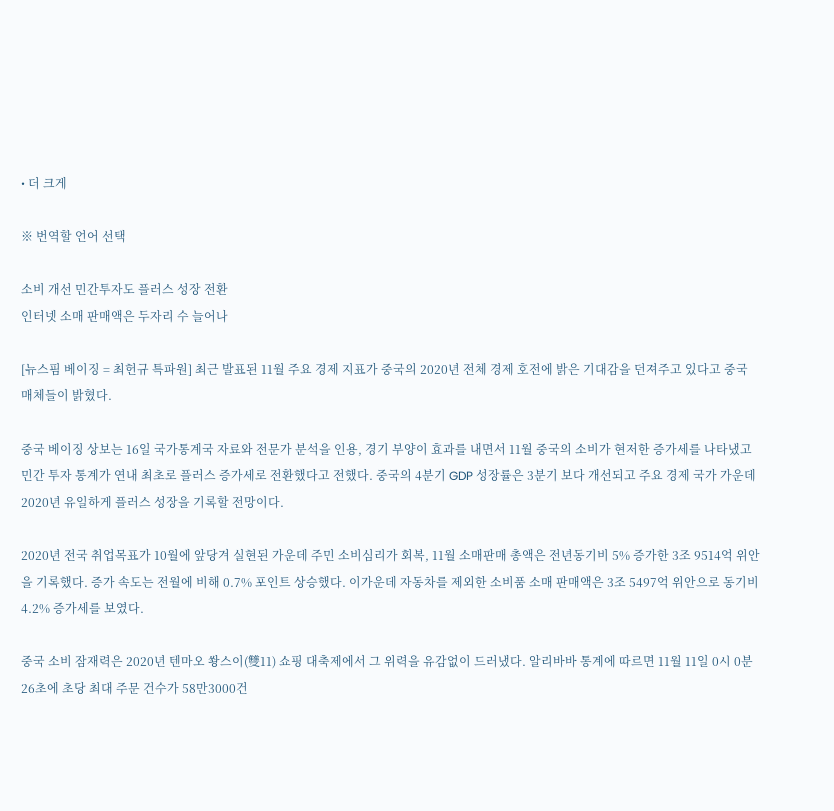• 더 크게

※ 번역할 언어 선택

소비 개선 민간투자도 플러스 성장 전환
인터넷 소매 판매액은 두자리 수 늘어나

[뉴스핌 베이징 = 최헌규 특파원] 최근 발표된 11월 주요 경제 지표가 중국의 2020년 전체 경제 호전에 밝은 기대감을 던져주고 있다고 중국 매체들이 밝혔다.

중국 베이징 상보는 16일 국가통계국 자료와 전문가 분석을 인용, 경기 부양이 효과를 내면서 11월 중국의 소비가 현저한 증가세를 나타냈고 민간 투자 통계가 연내 최초로 플러스 증가세로 전환했다고 전했다. 중국의 4분기 GDP 성장률은 3분기 보다 개선되고 주요 경제 국가 가운데 2020년 유일하게 플러스 성장을 기록할 전망이다.

2020년 전국 취업목표가 10월에 앞당겨 실현된 가운데 주민 소비심리가 회복, 11월 소매판매 총액은 전년동기비 5% 증가한 3조 9514억 위안을 기록했다. 증가 속도는 전월에 비해 0.7% 포인트 상승했다. 이가운데 자동차를 제외한 소비품 소매 판매액은 3조 5497억 위안으로 동기비 4.2% 증가세를 보였다.

중국 소비 잠재력은 2020년 텐마오 쐉스이(雙11) 쇼핑 대축제에서 그 위력을 유감없이 드러냈다. 알리바바 통계에 따르면 11월 11일 0시 0분 26초에 초당 최대 주문 건수가 58만3000건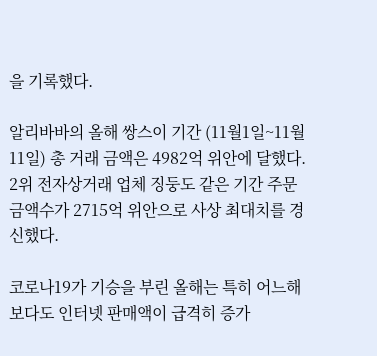을 기록했다.

알리바바의 올해 쌍스이 기간 (11월1일~11월 11일) 총 거래 금액은 4982억 위안에 달했다. 2위 전자상거래 업체 징둥도 같은 기간 주문 금액수가 2715억 위안으로 사상 최대치를 경신했다.

코로나19가 기승을 부린 올해는 특히 어느해 보다도 인터넷 판매액이 급격히 증가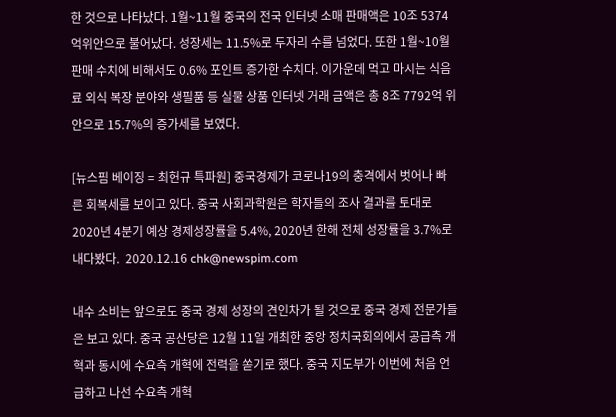한 것으로 나타났다. 1월~11월 중국의 전국 인터넷 소매 판매액은 10조 5374억위안으로 불어났다. 성장세는 11.5%로 두자리 수를 넘었다. 또한 1월~10월 판매 수치에 비해서도 0.6% 포인트 증가한 수치다. 이가운데 먹고 마시는 식음료 외식 복장 분야와 생필품 등 실물 상품 인터넷 거래 금액은 총 8조 7792억 위안으로 15.7%의 증가세를 보였다.

[뉴스핌 베이징 = 최헌규 특파원] 중국경제가 코로나19의 충격에서 벗어나 빠른 회복세를 보이고 있다. 중국 사회과학원은 학자들의 조사 결과를 토대로 2020년 4분기 예상 경제성장률을 5.4%, 2020년 한해 전체 성장률을 3.7%로 내다봤다.  2020.12.16 chk@newspim.com

내수 소비는 앞으로도 중국 경제 성장의 견인차가 될 것으로 중국 경제 전문가들은 보고 있다. 중국 공산당은 12월 11일 개최한 중앙 정치국회의에서 공급측 개혁과 동시에 수요측 개혁에 전력을 쏟기로 했다. 중국 지도부가 이번에 처음 언급하고 나선 수요측 개혁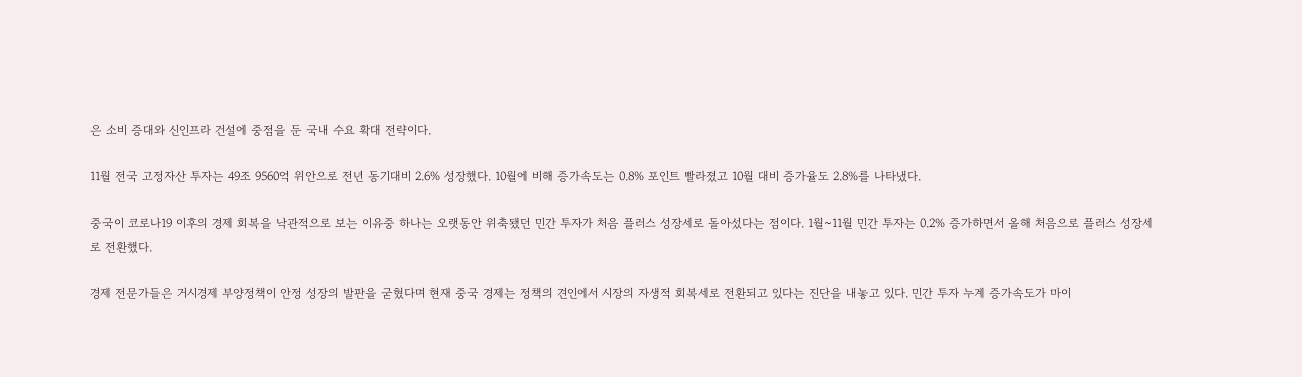은 소비 증대와 신인프라 건설에 중점을 둔 국내 수요 확대 전략이다.

11월 전국 고정자산 투자는 49조 9560억 위안으로 전년 동기대비 2.6% 성장했다. 10월에 비해 증가속도는 0.8% 포인트 빨라졌고 10월 대비 증가율도 2.8%를 나타냈다.

중국이 코로나19 이후의 경제 회복을 낙관적으로 보는 이유중 하나는 오랫동안 위축됐던 민간 투자가 처음 플러스 성장세로 돌아섰다는 점이다. 1월~11월 민간 투자는 0.2% 증가하면서 올해 처음으로 플러스 성장세로 전환했다.

경제 전문가들은 거시경제 부양정책이 안정 성장의 발판을 굳혔다며 현재 중국 경제는 정책의 견인에서 시장의 자생적 회복세로 전환되고 있다는 진단을 내놓고 있다. 민간 투자 누계 증가속도가 마이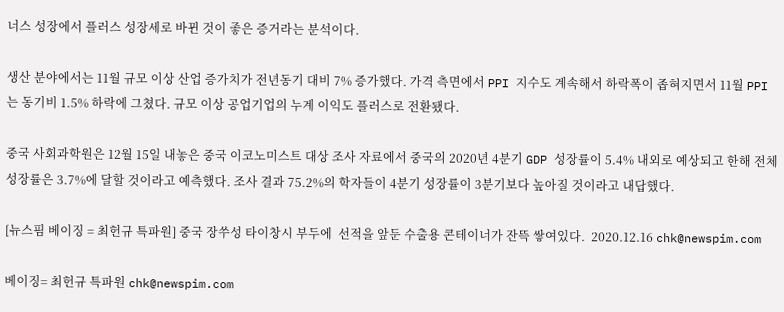너스 성장에서 플러스 성장세로 바뀐 것이 좋은 증거라는 분석이다.

생산 분야에서는 11월 규모 이상 산업 증가치가 전년동기 대비 7% 증가했다. 가격 측면에서 PPI 지수도 계속해서 하락폭이 좁혀지면서 11월 PPI는 동기비 1.5% 하락에 그쳤다. 규모 이상 공업기업의 누계 이익도 플러스로 전환됐다.

중국 사회과학원은 12월 15일 내놓은 중국 이코노미스트 대상 조사 자료에서 중국의 2020년 4분기 GDP 성장률이 5.4% 내외로 예상되고 한해 전체 성장률은 3.7%에 달할 것이라고 예측했다. 조사 결과 75.2%의 학자들이 4분기 성장률이 3분기보다 높아질 것이라고 내답했다.

[뉴스핌 베이징 = 최헌규 특파원] 중국 장쑤성 타이창시 부두에  선적을 앞둔 수출용 콘테이너가 잔뜩 쌓여있다.  2020.12.16 chk@newspim.com

베이징= 최헌규 특파원 chk@newspim.com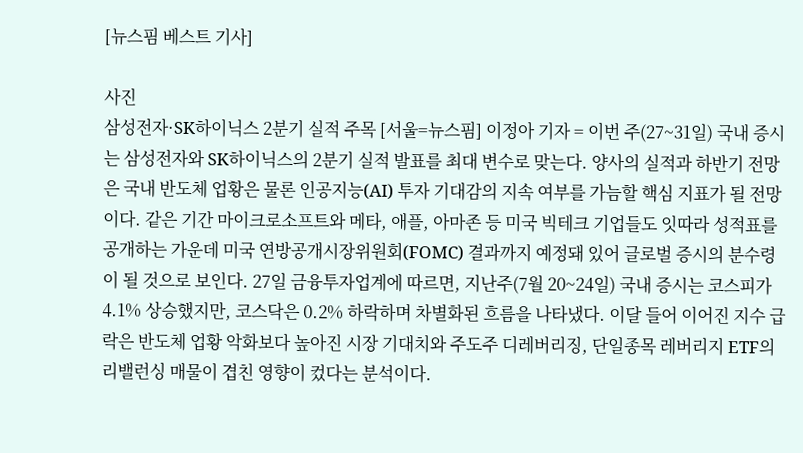[뉴스핌 베스트 기사]

사진
삼성전자·SK하이닉스 2분기 실적 주목 [서울=뉴스핌] 이정아 기자 = 이번 주(27~31일) 국내 증시는 삼성전자와 SK하이닉스의 2분기 실적 발표를 최대 변수로 맞는다. 양사의 실적과 하반기 전망은 국내 반도체 업황은 물론 인공지능(AI) 투자 기대감의 지속 여부를 가늠할 핵심 지표가 될 전망이다. 같은 기간 마이크로소프트와 메타, 애플, 아마존 등 미국 빅테크 기업들도 잇따라 성적표를 공개하는 가운데 미국 연방공개시장위원회(FOMC) 결과까지 예정돼 있어 글로벌 증시의 분수령이 될 것으로 보인다. 27일 금융투자업계에 따르면, 지난주(7월 20~24일) 국내 증시는 코스피가 4.1% 상승했지만, 코스닥은 0.2% 하락하며 차별화된 흐름을 나타냈다. 이달 들어 이어진 지수 급락은 반도체 업황 악화보다 높아진 시장 기대치와 주도주 디레버리징, 단일종목 레버리지 ETF의 리밸런싱 매물이 겹친 영향이 컸다는 분석이다.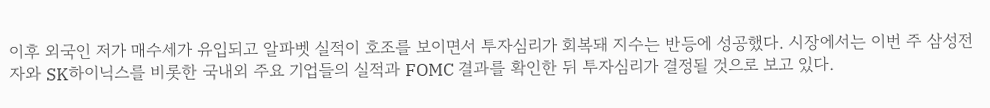이후 외국인 저가 매수세가 유입되고 알파벳 실적이 호조를 보이면서 투자심리가 회복돼 지수는 반등에 성공했다. 시장에서는 이번 주 삼성전자와 SK하이닉스를 비롯한 국내외 주요 기업들의 실적과 FOMC 결과를 확인한 뒤 투자심리가 결정될 것으로 보고 있다.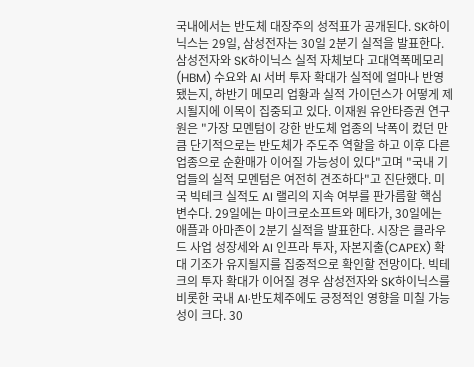국내에서는 반도체 대장주의 성적표가 공개된다. SK하이닉스는 29일, 삼성전자는 30일 2분기 실적을 발표한다. 삼성전자와 SK하이닉스 실적 자체보다 고대역폭메모리(HBM) 수요와 AI 서버 투자 확대가 실적에 얼마나 반영됐는지, 하반기 메모리 업황과 실적 가이던스가 어떻게 제시될지에 이목이 집중되고 있다. 이재원 유안타증권 연구원은 "가장 모멘텀이 강한 반도체 업종의 낙폭이 컸던 만큼 단기적으로는 반도체가 주도주 역할을 하고 이후 다른 업종으로 순환매가 이어질 가능성이 있다"고며 "국내 기업들의 실적 모멘텀은 여전히 견조하다"고 진단했다. 미국 빅테크 실적도 AI 랠리의 지속 여부를 판가름할 핵심 변수다. 29일에는 마이크로소프트와 메타가, 30일에는 애플과 아마존이 2분기 실적을 발표한다. 시장은 클라우드 사업 성장세와 AI 인프라 투자, 자본지출(CAPEX) 확대 기조가 유지될지를 집중적으로 확인할 전망이다. 빅테크의 투자 확대가 이어질 경우 삼성전자와 SK하이닉스를 비롯한 국내 AI·반도체주에도 긍정적인 영향을 미칠 가능성이 크다. 30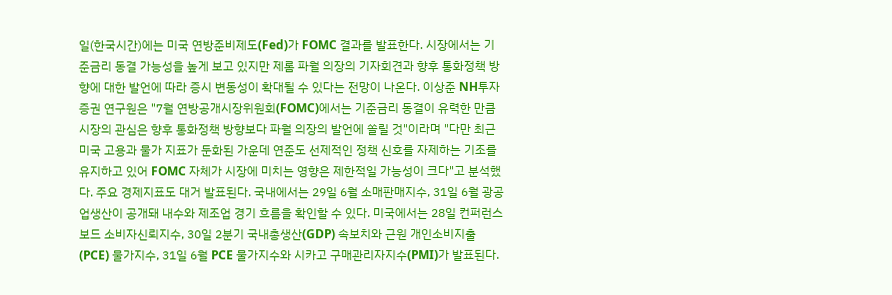일(한국시간)에는 미국 연방준비제도(Fed)가 FOMC 결과를 발표한다. 시장에서는 기준금리 동결 가능성을 높게 보고 있지만 제롬 파월 의장의 기자회견과 향후 통화정책 방향에 대한 발언에 따라 증시 변동성이 확대될 수 있다는 전망이 나온다. 이상준 NH투자증권 연구원은 "7월 연방공개시장위원회(FOMC)에서는 기준금리 동결이 유력한 만큼 시장의 관심은 향후 통화정책 방향보다 파월 의장의 발언에 쏠릴 것"이라며 "다만 최근 미국 고용과 물가 지표가 둔화된 가운데 연준도 선제적인 정책 신호를 자제하는 기조를 유지하고 있어 FOMC 자체가 시장에 미치는 영향은 제한적일 가능성이 크다"고 분석했다. 주요 경제지표도 대거 발표된다. 국내에서는 29일 6월 소매판매지수, 31일 6월 광공업생산이 공개돼 내수와 제조업 경기 흐름을 확인할 수 있다. 미국에서는 28일 컨퍼런스보드 소비자신뢰지수, 30일 2분기 국내총생산(GDP) 속보치와 근원 개인소비지출(PCE) 물가지수, 31일 6월 PCE 물가지수와 시카고 구매관리자지수(PMI)가 발표된다.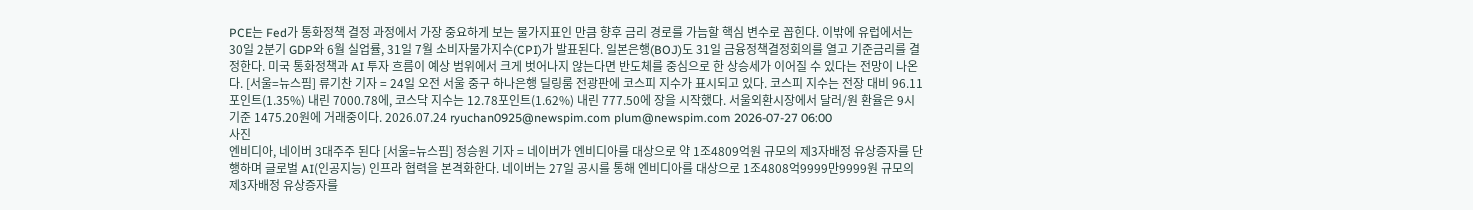PCE는 Fed가 통화정책 결정 과정에서 가장 중요하게 보는 물가지표인 만큼 향후 금리 경로를 가늠할 핵심 변수로 꼽힌다. 이밖에 유럽에서는 30일 2분기 GDP와 6월 실업률, 31일 7월 소비자물가지수(CPI)가 발표된다. 일본은행(BOJ)도 31일 금융정책결정회의를 열고 기준금리를 결정한다. 미국 통화정책과 AI 투자 흐름이 예상 범위에서 크게 벗어나지 않는다면 반도체를 중심으로 한 상승세가 이어질 수 있다는 전망이 나온다. [서울=뉴스핌] 류기찬 기자 = 24일 오전 서울 중구 하나은행 딜링룸 전광판에 코스피 지수가 표시되고 있다. 코스피 지수는 전장 대비 96.11포인트(1.35%) 내린 7000.78에, 코스닥 지수는 12.78포인트(1.62%) 내린 777.50에 장을 시작했다. 서울외환시장에서 달러/원 환율은 9시 기준 1475.20원에 거래중이다. 2026.07.24 ryuchan0925@newspim.com plum@newspim.com 2026-07-27 06:00
사진
엔비디아, 네이버 3대주주 된다 [서울=뉴스핌] 정승원 기자 = 네이버가 엔비디아를 대상으로 약 1조4809억원 규모의 제3자배정 유상증자를 단행하며 글로벌 AI(인공지능) 인프라 협력을 본격화한다. 네이버는 27일 공시를 통해 엔비디아를 대상으로 1조4808억9999만9999원 규모의 제3자배정 유상증자를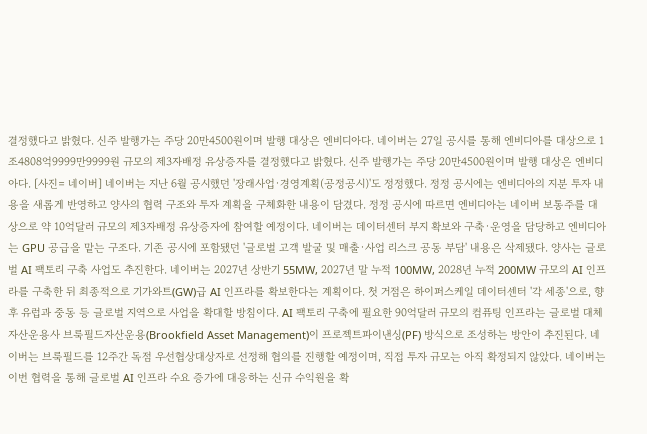결정했다고 밝혔다. 신주 발행가는 주당 20만4500원이며 발행 대상은 엔비디아다. 네이버는 27일 공시를 통해 엔비디아를 대상으로 1조4808억9999만9999원 규모의 제3자배정 유상증자를 결정했다고 밝혔다. 신주 발행가는 주당 20만4500원이며 발행 대상은 엔비디아다. [사진= 네이버] 네이버는 지난 6월 공시했던 '장래사업·경영계획(공정공시)'도 정정했다. 정정 공시에는 엔비디아의 지분 투자 내용을 새롭게 반영하고 양사의 협력 구조와 투자 계획을 구체화한 내용이 담겼다. 정정 공시에 따르면 엔비디아는 네이버 보통주를 대상으로 약 10억달러 규모의 제3자배정 유상증자에 참여할 예정이다. 네이버는 데이터센터 부지 확보와 구축·운영을 담당하고 엔비디아는 GPU 공급을 맡는 구조다. 기존 공시에 포함됐던 '글로벌 고객 발굴 및 매출·사업 리스크 공동 부담' 내용은 삭제됐다. 양사는 글로벌 AI 팩토리 구축 사업도 추진한다. 네이버는 2027년 상반기 55MW, 2027년 말 누적 100MW, 2028년 누적 200MW 규모의 AI 인프라를 구축한 뒤 최종적으로 기가와트(GW)급 AI 인프라를 확보한다는 계획이다. 첫 거점은 하이퍼스케일 데이터센터 '각 세종'으로, 향후 유럽과 중동 등 글로벌 지역으로 사업을 확대할 방침이다. AI 팩토리 구축에 필요한 90억달러 규모의 컴퓨팅 인프라는 글로벌 대체자산운용사 브룩필드자산운용(Brookfield Asset Management)이 프로젝트파이낸싱(PF) 방식으로 조성하는 방안이 추진된다. 네이버는 브룩필드를 12주간 독점 우선협상대상자로 선정해 협의를 진행할 예정이며, 직접 투자 규모는 아직 확정되지 않았다. 네이버는 이번 협력을 통해 글로벌 AI 인프라 수요 증가에 대응하는 신규 수익원을 확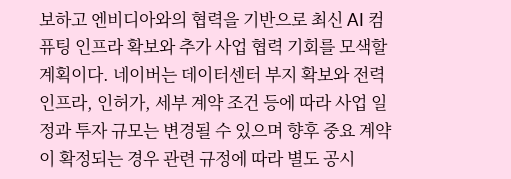보하고 엔비디아와의 협력을 기반으로 최신 AI 컴퓨팅 인프라 확보와 추가 사업 협력 기회를 모색할 계획이다. 네이버는 데이터센터 부지 확보와 전력 인프라, 인허가, 세부 계약 조건 등에 따라 사업 일정과 투자 규모는 변경될 수 있으며 향후 중요 계약이 확정되는 경우 관련 규정에 따라 별도 공시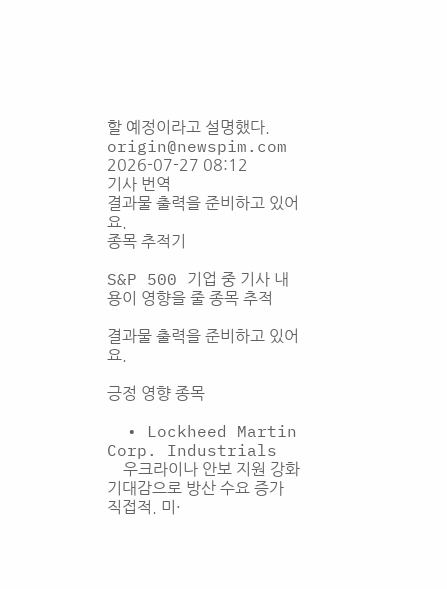할 예정이라고 설명했다. origin@newspim.com 2026-07-27 08:12
기사 번역
결과물 출력을 준비하고 있어요.
종목 추적기

S&P 500 기업 중 기사 내용이 영향을 줄 종목 추적

결과물 출력을 준비하고 있어요.

긍정 영향 종목

  • Lockheed Martin Corp. Industrials
    우크라이나 안보 지원 강화 기대감으로 방산 수요 증가 직접적. 미·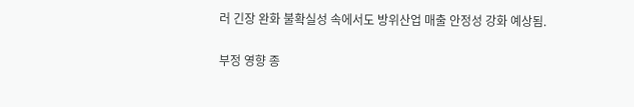러 긴장 완화 불확실성 속에서도 방위산업 매출 안정성 강화 예상됨.

부정 영향 종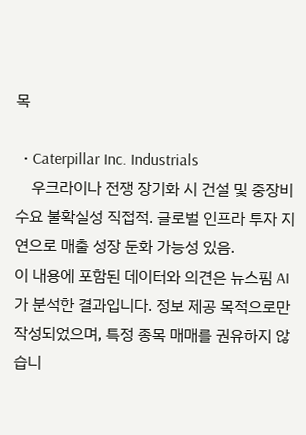목

  • Caterpillar Inc. Industrials
    우크라이나 전쟁 장기화 시 건설 및 중장비 수요 불확실성 직접적. 글로벌 인프라 투자 지연으로 매출 성장 둔화 가능성 있음.
이 내용에 포함된 데이터와 의견은 뉴스핌 AI가 분석한 결과입니다. 정보 제공 목적으로만 작성되었으며, 특정 종목 매매를 권유하지 않습니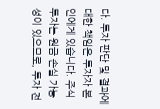다. 투자 판단 및 결과에 대한 책임은 투자자 본인에게 있습니다. 주식 투자는 원금 손실 가능성이 있으므로, 투자 전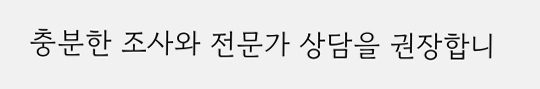충분한 조사와 전문가 상담을 권장합니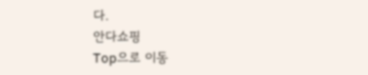다.
안다쇼핑
Top으로 이동